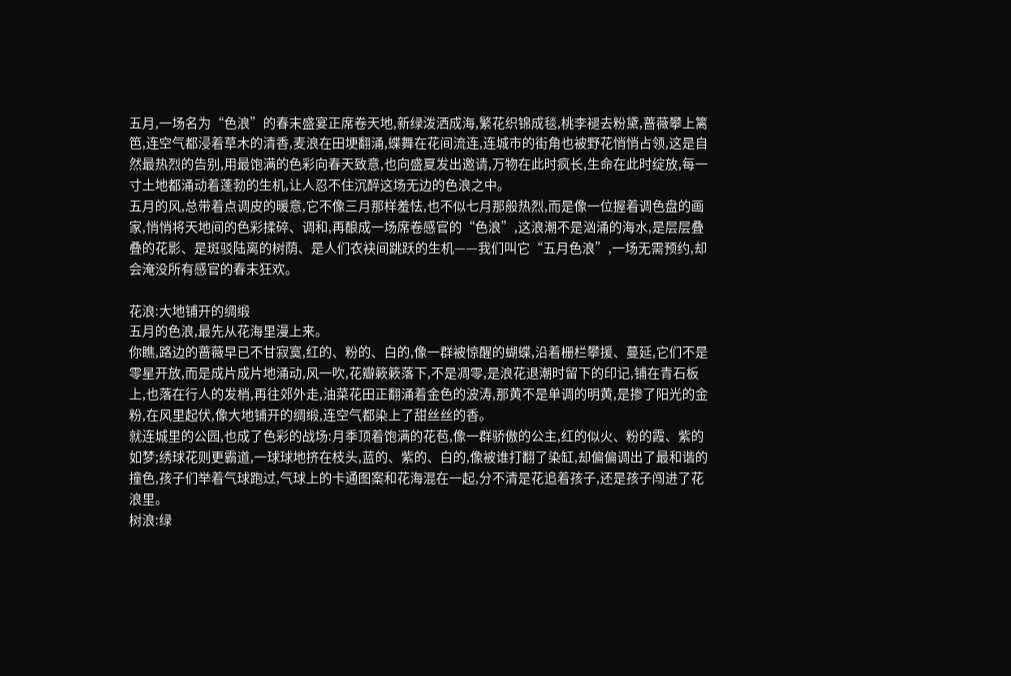五月,一场名为“色浪”的春末盛宴正席卷天地,新绿泼洒成海,繁花织锦成毯,桃李褪去粉黛,蔷薇攀上篱笆,连空气都浸着草木的清香,麦浪在田埂翻涌,蝶舞在花间流连,连城市的街角也被野花悄悄占领,这是自然最热烈的告别,用最饱满的色彩向春天致意,也向盛夏发出邀请,万物在此时疯长,生命在此时绽放,每一寸土地都涌动着蓬勃的生机,让人忍不住沉醉这场无边的色浪之中。
五月的风,总带着点调皮的暖意,它不像三月那样羞怯,也不似七月那般热烈,而是像一位握着调色盘的画家,悄悄将天地间的色彩揉碎、调和,再酿成一场席卷感官的“色浪”,这浪潮不是汹涌的海水,是层层叠叠的花影、是斑驳陆离的树荫、是人们衣袂间跳跃的生机——我们叫它“五月色浪”,一场无需预约,却会淹没所有感官的春末狂欢。

花浪:大地铺开的绸缎
五月的色浪,最先从花海里漫上来。
你瞧,路边的蔷薇早已不甘寂寞,红的、粉的、白的,像一群被惊醒的蝴蝶,沿着栅栏攀援、蔓延,它们不是零星开放,而是成片成片地涌动,风一吹,花瓣簌簌落下,不是凋零,是浪花退潮时留下的印记,铺在青石板上,也落在行人的发梢,再往郊外走,油菜花田正翻涌着金色的波涛,那黄不是单调的明黄,是掺了阳光的金粉,在风里起伏,像大地铺开的绸缎,连空气都染上了甜丝丝的香。
就连城里的公园,也成了色彩的战场:月季顶着饱满的花苞,像一群骄傲的公主,红的似火、粉的霞、紫的如梦;绣球花则更霸道,一球球地挤在枝头,蓝的、紫的、白的,像被谁打翻了染缸,却偏偏调出了最和谐的撞色,孩子们举着气球跑过,气球上的卡通图案和花海混在一起,分不清是花追着孩子,还是孩子闯进了花浪里。
树浪:绿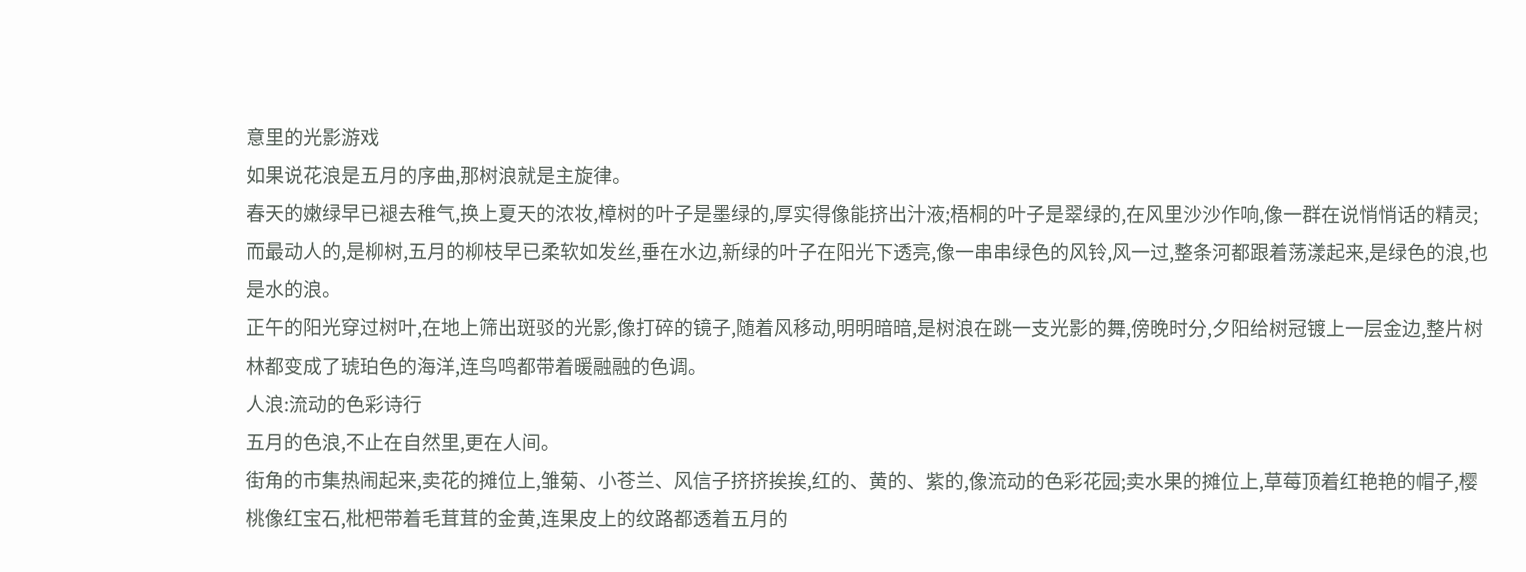意里的光影游戏
如果说花浪是五月的序曲,那树浪就是主旋律。
春天的嫩绿早已褪去稚气,换上夏天的浓妆,樟树的叶子是墨绿的,厚实得像能挤出汁液;梧桐的叶子是翠绿的,在风里沙沙作响,像一群在说悄悄话的精灵;而最动人的,是柳树,五月的柳枝早已柔软如发丝,垂在水边,新绿的叶子在阳光下透亮,像一串串绿色的风铃,风一过,整条河都跟着荡漾起来,是绿色的浪,也是水的浪。
正午的阳光穿过树叶,在地上筛出斑驳的光影,像打碎的镜子,随着风移动,明明暗暗,是树浪在跳一支光影的舞,傍晚时分,夕阳给树冠镀上一层金边,整片树林都变成了琥珀色的海洋,连鸟鸣都带着暖融融的色调。
人浪:流动的色彩诗行
五月的色浪,不止在自然里,更在人间。
街角的市集热闹起来,卖花的摊位上,雏菊、小苍兰、风信子挤挤挨挨,红的、黄的、紫的,像流动的色彩花园;卖水果的摊位上,草莓顶着红艳艳的帽子,樱桃像红宝石,枇杷带着毛茸茸的金黄,连果皮上的纹路都透着五月的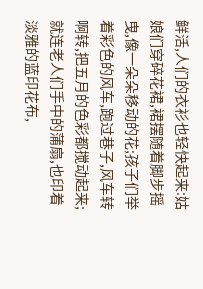鲜活,人们的衣衫也轻快起来:姑娘们穿碎花裙,裙摆随着脚步摇曳,像一朵朵移动的花;孩子们举着彩色的风车,跑过巷子,风车转啊转,把五月的色彩都搅动起来;就连老人们手中的蒲扇,也印着淡雅的蓝印花布,